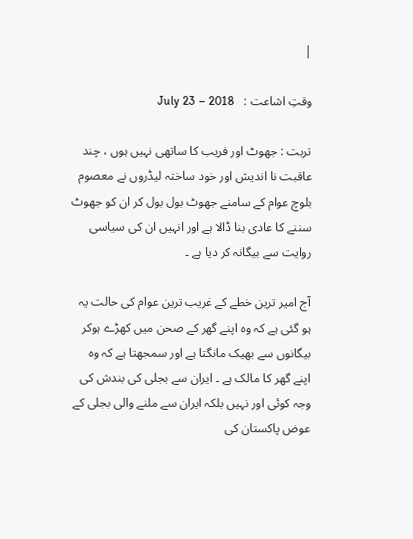|

وقتِ اشاعت :   July 23 – 2018

تربت : جھوٹ اور فریب کا ساتھی نہیں ہوں ، چند عاقبت نا اندیش اور خود ساختہ لیڈروں نے معصوم بلوچ عوام کے سامنے جھوٹ بول بول کر ان کو جھوٹ سننے کا عادی بنا ڈالا ہے اور انہیں ان کی سیاسی روایت سے بیگانہ کر دیا ہے ۔

آج امیر ترین خطے کے غریب ترین عوام کی حالت یہ ہو گئی ہے کہ وہ اپنے گھر کے صحن میں کھڑے ہوکر بیگانوں سے بھیک مانگتا ہے اور سمجھتا ہے کہ وہ اپنے گھر کا مالک ہے ۔ ایران سے بجلی کی بندش کی وجہ کوئی اور نہیں بلکہ ایران سے ملنے والی بجلی کے عوض پاکستان کی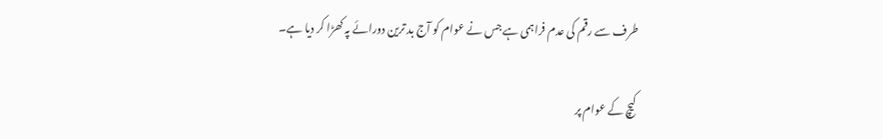طرف سے رقم کی عدم فراہمی ہے جس نے عوام کو آج بد ترین دورائے پہ کھڑا کر دیا ہے۔

کیچ کے عوام پر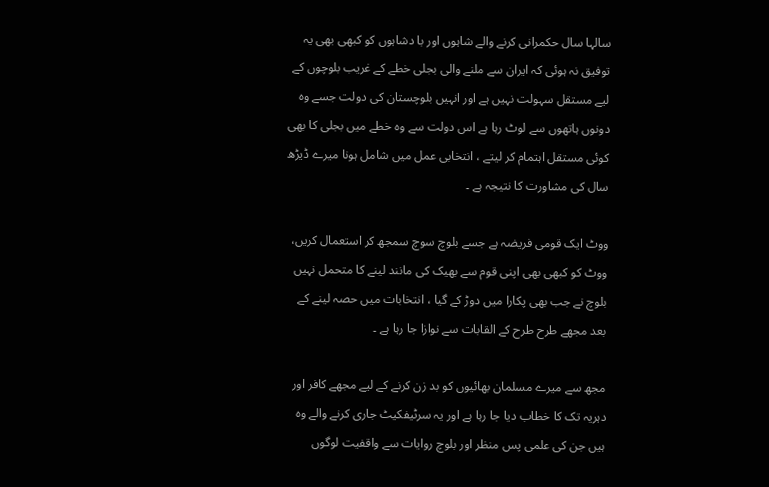سالہا سال حکمرانی کرنے والے شاہوں اور با دشاہوں کو کبھی بھی یہ توفیق نہ ہوئی کہ ایران سے ملنے والی بجلی خطے کے غریب بلوچوں کے لیے مستقل سہولت نہیں ہے اور انہیں بلوچستان کی دولت جسے وہ دونوں ہاتھوں سے لوٹ رہا ہے اس دولت سے وہ خطے میں بجلی کا بھی کوئی مستقل اہتمام کر لیتے ، انتخابی عمل میں شامل ہونا میرے ڈیڑھ سال کی مشاورت کا نتیجہ ہے ۔

ووٹ ایک قومی فریضہ ہے جسے بلوچ سوچ سمجھ کر استعمال کریں، ووٹ کو کبھی بھی اپنی قوم سے بھیک کی مانند لینے کا متحمل نہیں بلوچ نے جب بھی پکارا میں دوڑ کے گیا ، انتخابات میں حصہ لینے کے بعد مجھے طرح طرح کے القابات سے نوازا جا رہا ہے ۔

مجھ سے میرے مسلمان بھائیوں کو بد زن کرنے کے لیے مجھے کافر اور دہریہ تک کا خطاب دیا جا رہا ہے اور یہ سرٹیفکیٹ جاری کرنے والے وہ ہیں جن کی علمی پس منظر اور بلوچ روایات سے واقفیت لوگوں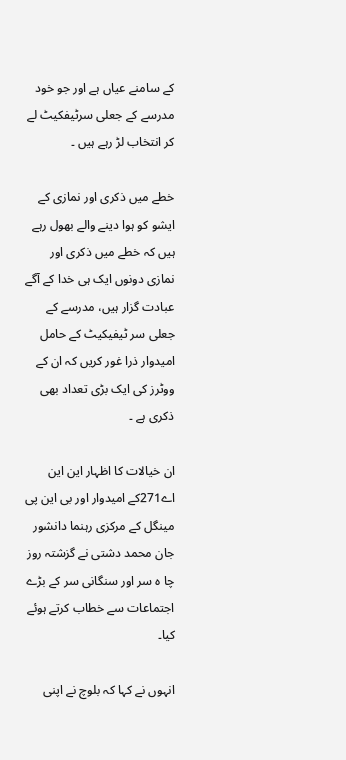کے سامنے عیاں ہے اور جو خود مدرسے کے جعلی سرٹیفکیٹ لے کر انتخاب لڑ رہے ہیں ۔

خطے میں ذکری اور نمازی کے ایشو کو ہوا دینے والے بھول رہے ہیں کہ خطے میں ذکری اور نمازی دونوں ایک ہی خدا کے آگے عبادت گزار ہیں، مدرسے کے جعلی سر ٹیفیکیٹ کے حامل امیدوار ذرا غور کریں کہ ان کے ووٹرز کی ایک بڑی تعداد بھی ذکری ہے ۔

ان خیالات کا اظہار این این اے271کے امیدوار اور بی این پی مینگل کے مرکزی رہنما دانشور جان محمد دشتی نے گزشتہ روز چا ہ سر اور سنگانی سر کے بڑے اجتماعات سے خطاب کرتے ہوئے کیا۔

انہوں نے کہا کہ بلوچ نے اپنی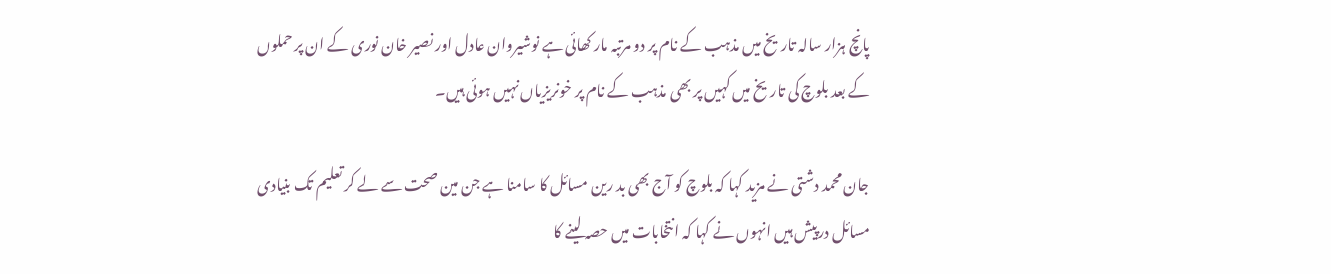پانچ ہزار سالہ تاریخ میں مذہب کے نام پر دو مرتبہ مار کھائی ہے نوشیروان عادل اور نصیر خان نوری کے ان پر حملوں کے بعد بلوچ کی تاریخ میں کہیں پر بھی مذہب کے نام پر خونریزیاں نہیں ہوئی ہیں۔

جان محمد دشتی نے مزید کہا کہ بلوچ کو آج بھی بد رین مسائل کا سامنا ہے جن مین صحت سے لے کر تعلیم تک بنیادی مسائل درپیش ہیں انہوں نے کہا کہ انتخابات میں حصہ لینے کا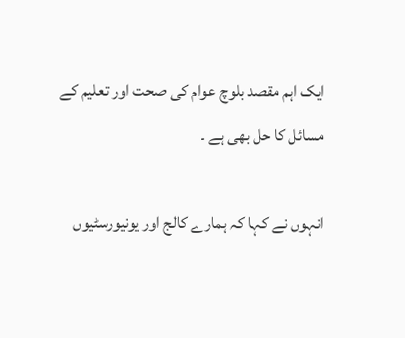ایک اہم مقصد بلوچ عوام کی صحت اور تعلیم کے مسائل کا حل بھی ہے ۔

انہوں نے کہا کہ ہمارے کالج اور یونیورسٹیوں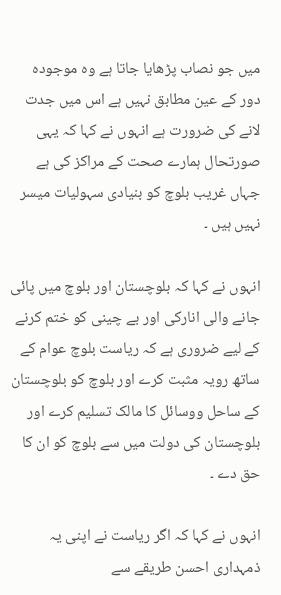میں جو نصاب پڑھایا جاتا ہے وہ موجودہ دور کے عین مطابق نہیں ہے اس میں جدت لانے کی ضرورت ہے انہوں نے کہا کہ یہی صورتحال ہمارے صحت کے مراکز کی ہے جہاں غریب بلوچ کو بنیادی سہولیات میسر نہیں ہیں ۔

انہوں نے کہا کہ بلوچستان اور بلوچ میں پائی جانے والی انارکی اور بے چینی کو ختم کرنے کے لیے ضروری ہے کہ ریاست بلوچ عوام کے ساتھ رویہ مثبت کرے اور بلوچ کو بلوچستان کے ساحل ووسائل کا مالک تسلیم کرے اور بلوچستان کی دولت میں سے بلوچ کو ان کا حق دے ۔

انہوں نے کہا کہ اگر ریاست نے اپنی یہ ذمہداری احسن طریقے سے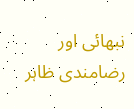نبھائی اور رضامندی ظاہر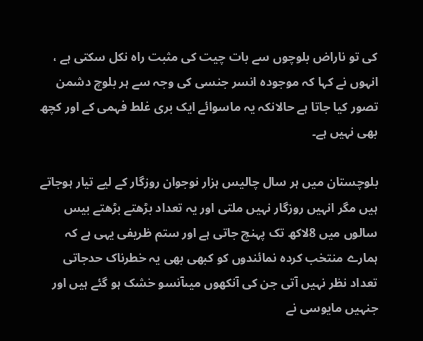کی تو ناراض بلوچوں سے بات چیت کی مثبت راہ نکل سکتی ہے ، انہوں نے کہا کہ موجودہ انسر جنسی کی وجہ سے ہر بلوچ دشمن تصور کیا جاتا ہے حالانکہ یہ ماسوائے ایک بری غلط فہمی کے اور کچھ بھی نہیں ہے۔

بلوچستان میں ہر سال چالیس ہزار نوجوان روزگار کے لیے تیار ہوجاتے ہیں مگر انہیں روزگار نہیں ملتی اور یہ تعداد بڑھتے بڑھتے بیس سالوں میں 8لاکھ تک پہنچ جاتی ہے اور ستم ظریفی یہی ہے کہ ہمارے منتخب کردہ نمائندوں کو کبھی بھی یہ خطرناک حدجاتی تعداد نظر نہیں آتی جن کی آنکھوں میںآنسو خشک ہو گئے ہیں اور جنہیں مایوسی نے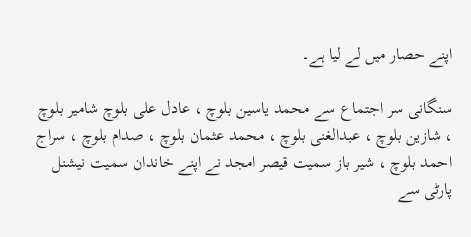اپنے حصار میں لے لیا ہے۔

سنگانی سر اجتماع سے محمد یاسین بلوچ ، عادل علی بلوچ شامیر بلوچ ، شازین بلوچ ، عبدالغنی بلوچ ، محمد عثمان بلوچ ، صدام بلوچ ، سراج احمد بلوچ ، شیر باز سمیت قیصر امجد نے اپنے خاندان سمیت نیشنل پارٹی سے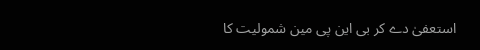استعفیٰ دے کر بی این پی مین شمولیت کا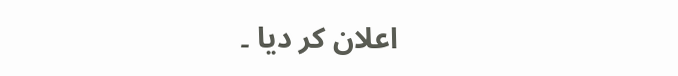اعلان کر دیا ۔